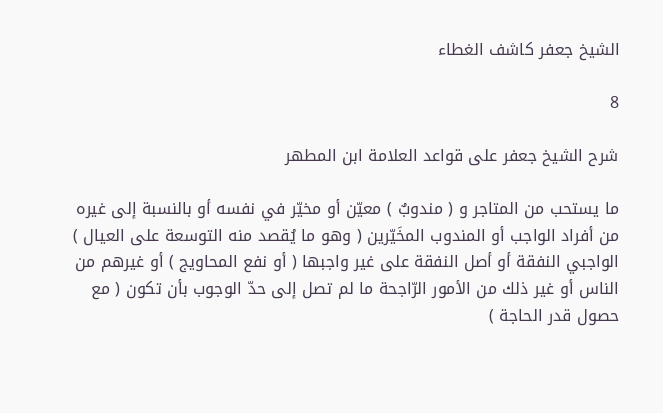الشيخ جعفر كاشف الغطاء

8

شرح الشيخ جعفر على قواعد العلامة ابن المطهر

ما يستحب من المتاجر و ( مندوبٌ ) معيّن أو مخيّر في نفسه أو بالنسبة إلى غيره من أفراد الواجب أو المندوب المخَيّرين ( وهو ما يُقصد منه التوسعة على العيال ) الواجبي النفقة أو أصل النفقة على غير واجبها ( أو نفع المحاويج ) أو غيرهم من الناس أو غير ذلك من الأمور الرّاجحة ما لم تصل إلى حدّ الوجوب بأن تكون ( مع حصول قدر الحاجة )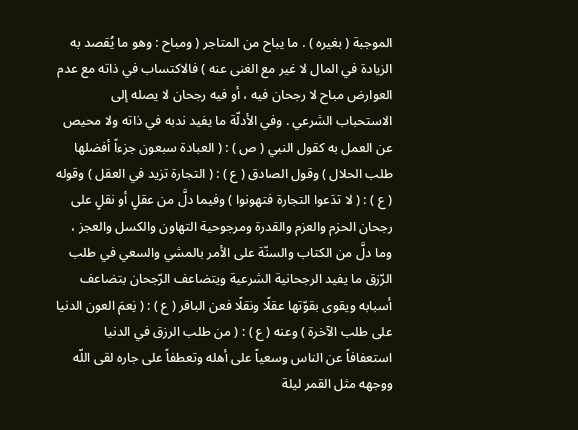الموجبة ( بغيره ) . ما يباح من المتاجر ( ومباح : وهو ما يُقصد به الزيادة في المال لا غير مع الغنى عنه ) فالاكتساب في ذاته مع عدم العوارض مباح لا رجحان فيه ، أو فيه رجحان لا يصله إلى الاستحباب الشرعي . وفي الأدلّة ما يفيد ندبه في ذاته ولا محيص عن العمل به كقول النبي ( ص ) : ( العبادة سبعون جزءاً أفضلها طلب الحلال ) وقول الصادق ( ع ) : ( التجارة تزيد في العقل ) وقوله ( ع ) : ( لا تدَعوا التجارة فتهونوا ) وفيما دلَّ من عقلٍ أو نقلٍ على رجحان الحزم والعزم والقدرة ومرجوحية التهاون والكسل والعجز ، وما دلَّ من الكتاب والسنّة على الأمر بالمشي والسعي في طلب الرّزق ما يفيد الرجحانية الشرعية ويتضاعف الرّجحان بتضاعف أسبابه ويقوى بقوّتها عقلًا ونقلًا فعن الباقر ( ع ) : ( نِعمَ العون الدنيا على طلب الآخرة ) وعنه ( ع ) : ( من طلب الرزق في الدنيا استعفافاً عن الناس وسعياً على أهله وتعطفاً على جاره لقى اللّه ووجهه مثل القمر ليلة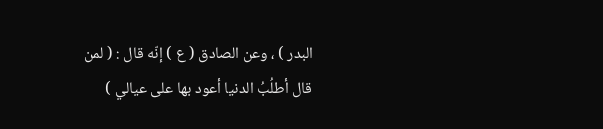البدر ) ، وعن الصادق ( ع ) إنّه قال : ( لمن قال أطلُبُ الدنيا أعود بها على عيالي )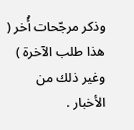وذكر مرجّحات أُخر ( هذا طلب الآخرة ) وغير ذلك من الأخبار .